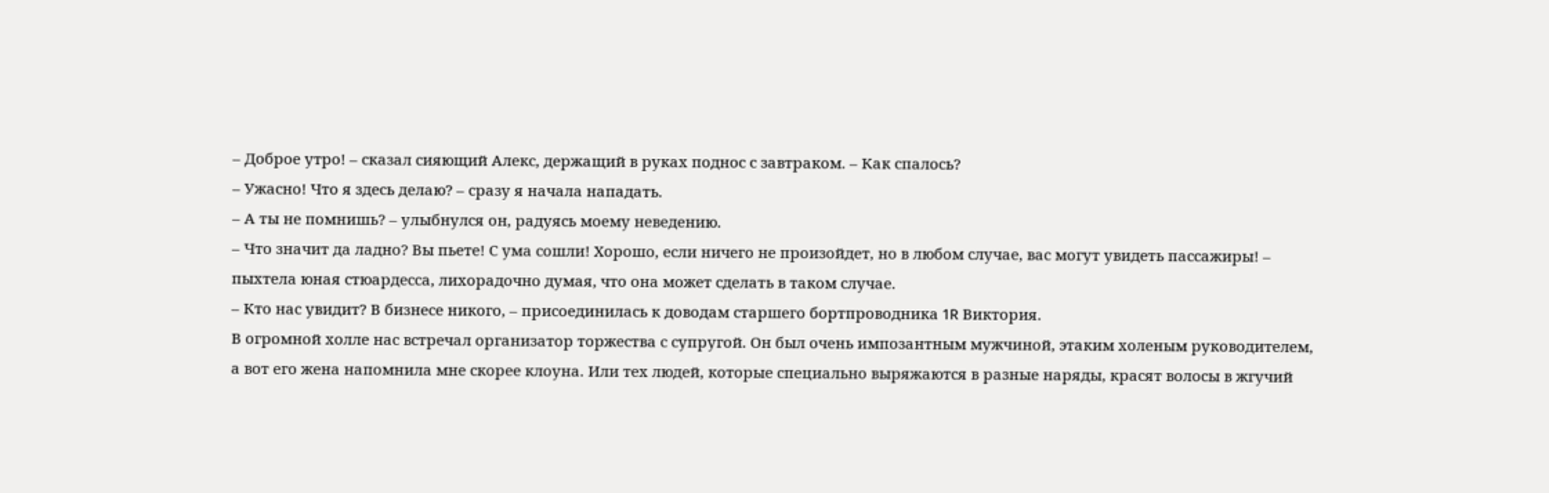– Доброе утро! – сказал сияющий Алекс, держащий в руках поднос с завтраком. – Как спалось?
– Ужасно! Что я здесь делаю? – сразу я начала нападать.
– А ты не помнишь? – улыбнулся он, радуясь моему неведению.
– Что значит да ладно? Вы пьете! С ума сошли! Хорошо, если ничего не произойдет, но в любом случае, вас могут увидеть пассажиры! – пыхтела юная стюардесса, лихорадочно думая, что она может сделать в таком случае.
– Кто нас увидит? В бизнесе никого, – присоединилась к доводам старшего бортпроводника 1R Виктория.
В огромной холле нас встречал организатор торжества с супругой. Он был очень импозантным мужчиной, этаким холеным руководителем, а вот его жена напомнила мне скорее клоуна. Или тех людей, которые специально выряжаются в разные наряды, красят волосы в жгучий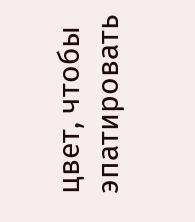цвет, чтобы эпатировать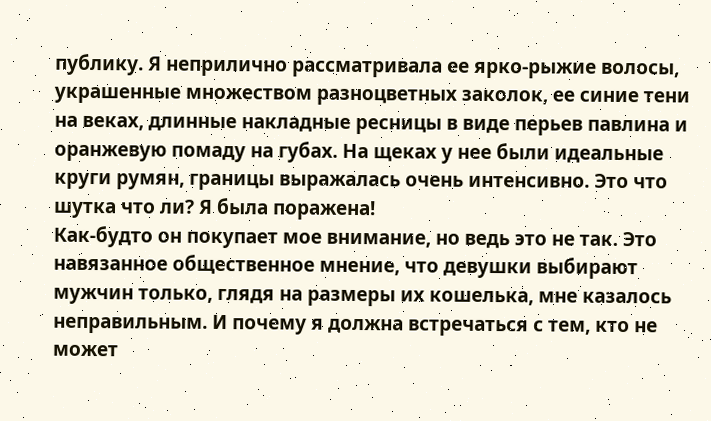публику. Я неприлично рассматривала ее ярко-рыжие волосы, украшенные множеством разноцветных заколок, ее синие тени на веках, длинные накладные ресницы в виде перьев павлина и оранжевую помаду на губах. На щеках у нее были идеальные круги румян, границы выражалась очень интенсивно. Это что шутка что ли? Я была поражена!
Как-будто он покупает мое внимание, но ведь это не так. Это навязанное общественное мнение, что девушки выбирают мужчин только, глядя на размеры их кошелька, мне казалось неправильным. И почему я должна встречаться с тем, кто не может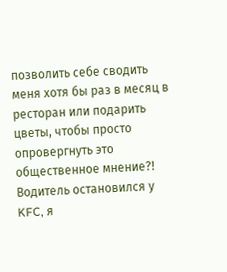позволить себе сводить меня хотя бы раз в месяц в ресторан или подарить цветы, чтобы просто опровергнуть это общественное мнение?!
Водитель остановился у KFC, я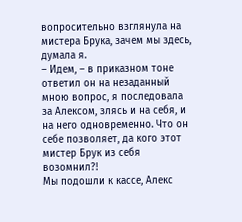вопросительно взглянула на мистера Брука, зачем мы здесь, думала я.
– Идем, – в приказном тоне ответил он на незаданный мною вопрос, я последовала за Алексом, злясь и на себя, и на него одновременно. Что он себе позволяет, да кого этот мистер Брук из себя возомнил?!
Мы подошли к кассе, Алекс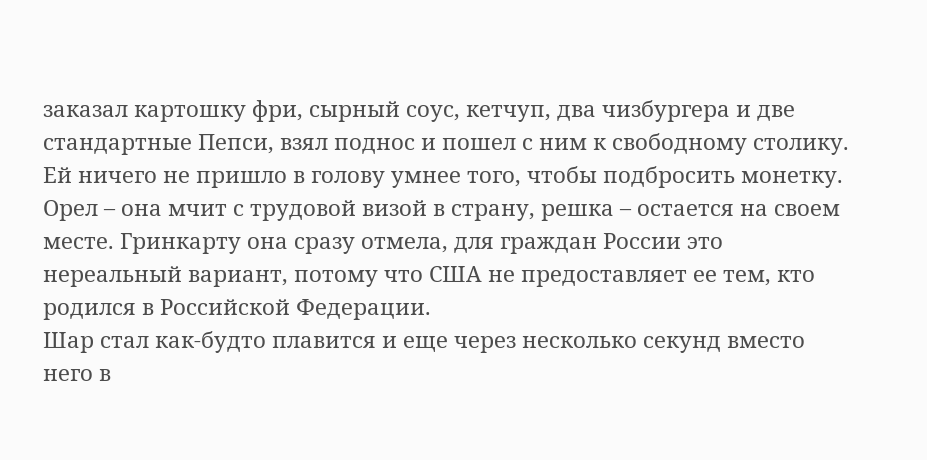заказал картошку фри, сырный соус, кетчуп, два чизбургера и две стандартные Пепси, взял поднос и пошел с ним к свободному столику.
Ей ничего не пришло в голову умнее того, чтобы подбросить монетку. Орел – она мчит с трудовой визой в страну, решка – остается на своем месте. Гринкарту она сразу отмела, для граждан России это нереальный вариант, потому что США не предоставляет ее тем, кто родился в Российской Федерации.
Шар стал как-будто плавится и еще через несколько секунд вместо него в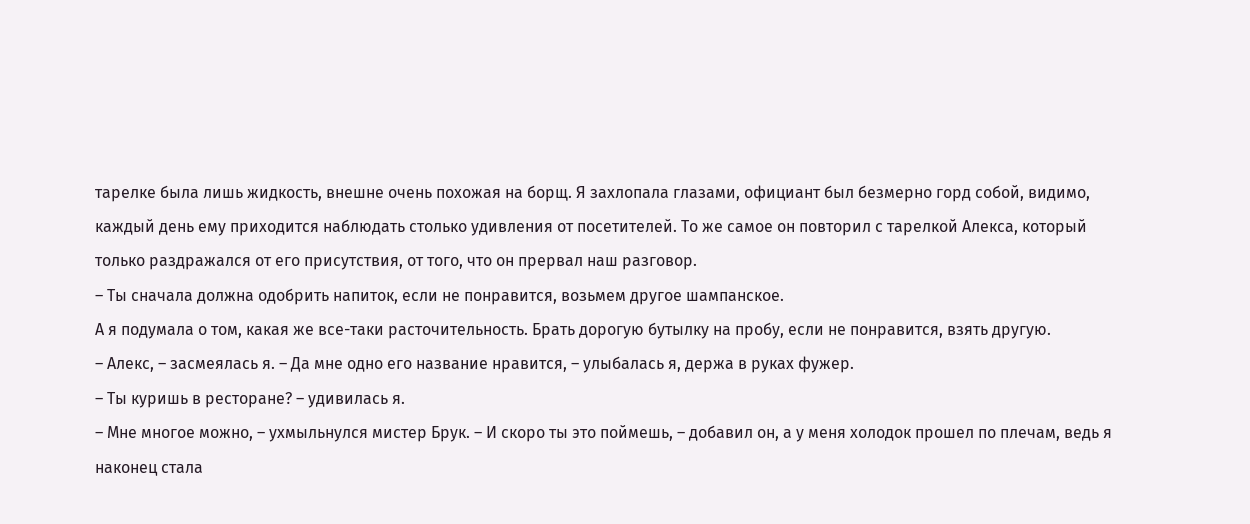тарелке была лишь жидкость, внешне очень похожая на борщ. Я захлопала глазами, официант был безмерно горд собой, видимо, каждый день ему приходится наблюдать столько удивления от посетителей. То же самое он повторил с тарелкой Алекса, который только раздражался от его присутствия, от того, что он прервал наш разговор.
– Ты сначала должна одобрить напиток, если не понравится, возьмем другое шампанское.
А я подумала о том, какая же все-таки расточительность. Брать дорогую бутылку на пробу, если не понравится, взять другую.
– Алекс, – засмеялась я. – Да мне одно его название нравится, – улыбалась я, держа в руках фужер.
– Ты куришь в ресторане? – удивилась я.
– Мне многое можно, – ухмыльнулся мистер Брук. – И скоро ты это поймешь, – добавил он, а у меня холодок прошел по плечам, ведь я наконец стала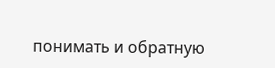понимать и обратную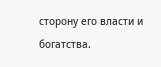сторону его власти и богатства.